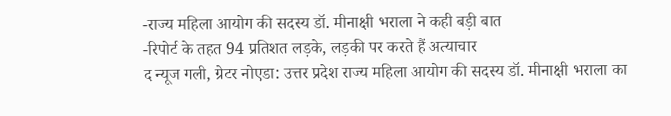-राज्य महिला आयोग की सदस्य डॉ. मीनाक्षी भराला ने कही बड़ी बात
-रिपोर्ट के तहत 94 प्रतिशत लड़के, लड़की पर करते हैं अत्याचार
द न्यूज गली, ग्रेटर नोएडा: उत्तर प्रदेश राज्य महिला आयोग की सदस्य डॉ. मीनाक्षी भराला का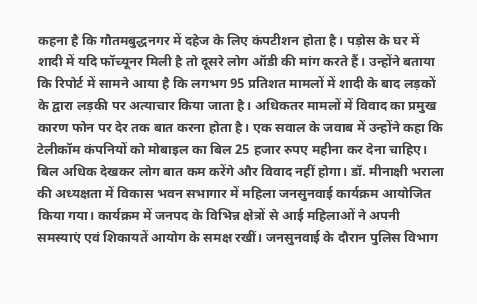कहना है कि गौतमबुद्धनगर में दहेज के लिए कंपटीशन होता है। पड़ोस के घर में शादी में यदि फॉच्यूनर मिली है तो दूसरे लोग ऑडी की मांग करते हैं। उन्होंने बताया कि रिपोर्ट में सामने आया है कि लगभग 95 प्रतिशत मामलों में शादी के बाद लड़कों के द्वारा लड़की पर अत्याचार किया जाता है। अधिकतर मामलों में विवाद का प्रमुख कारण फोन पर देर तक बात करना होता है। एक सवाल के जवाब में उन्होंने कहा कि टेलीकॉम कंपनियों को मोबाइल का बिल 25 हजार रुपए महीना कर देना चाहिए। बिल अधिक देखकर लोग बात कम करेंगे और विवाद नहीं होगा। डॉ. मीनाक्षी भराला की अध्यक्षता में विकास भवन सभागार में महिला जनसुनवाई कार्यक्रम आयोजित किया गया। कार्यक्रम में जनपद के विभिन्न क्षेत्रों से आई महिलाओं ने अपनी समस्याएं एवं शिकायतें आयोग के समक्ष रखीं। जनसुनवाई के दौरान पुलिस विभाग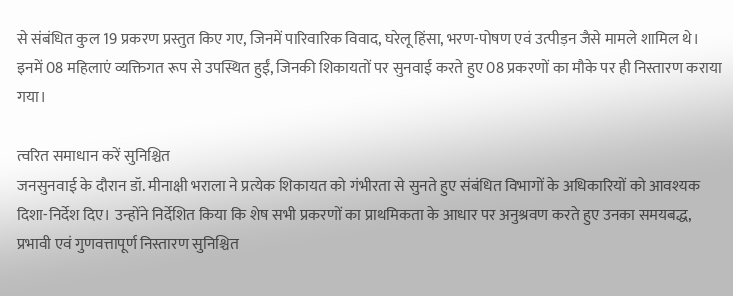से संबंधित कुल 19 प्रकरण प्रस्तुत किए गए, जिनमें पारिवारिक विवाद, घरेलू हिंसा, भरण-पोषण एवं उत्पीड़न जैसे मामले शामिल थे। इनमें 08 महिलाएं व्यक्तिगत रूप से उपस्थित हुईं, जिनकी शिकायतों पर सुनवाई करते हुए 08 प्रकरणों का मौके पर ही निस्तारण कराया गया।

त्वरित समाधान करें सुनिश्चित
जनसुनवाई के दौरान डॉ. मीनाक्षी भराला ने प्रत्येक शिकायत को गंभीरता से सुनते हुए संबंधित विभागों के अधिकारियों को आवश्यक दिशा-निर्देश दिए। उन्होंने निर्देशित किया कि शेष सभी प्रकरणों का प्राथमिकता के आधार पर अनुश्रवण करते हुए उनका समयबद्ध, प्रभावी एवं गुणवत्तापूर्ण निस्तारण सुनिश्चित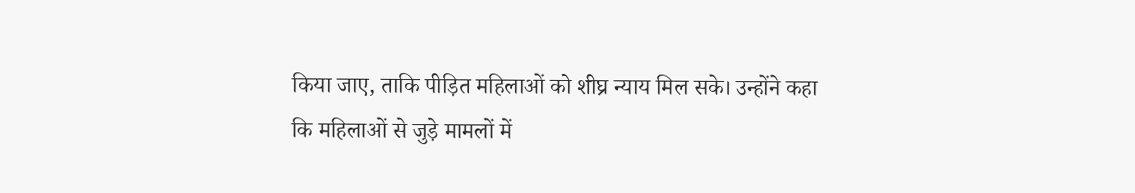किया जाए, ताकि पीड़ित महिलाओं को शीघ्र न्याय मिल सके। उन्होंने कहा कि महिलाओं से जुड़े मामलों में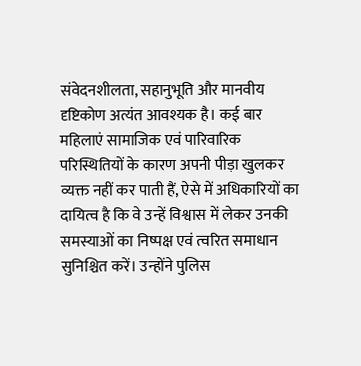संवेदनशीलता, सहानुभूति और मानवीय दृष्टिकोण अत्यंत आवश्यक है। कई बार महिलाएं सामाजिक एवं पारिवारिक परिस्थितियों के कारण अपनी पीड़ा खुलकर व्यक्त नहीं कर पाती हैं, ऐसे में अधिकारियों का दायित्व है कि वे उन्हें विश्वास में लेकर उनकी समस्याओं का निष्पक्ष एवं त्वरित समाधान सुनिश्चित करें। उन्होंने पुलिस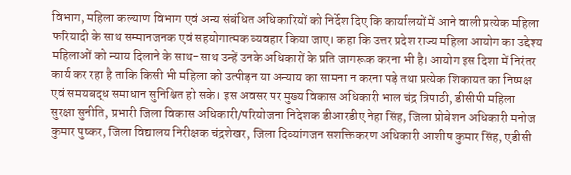विभाग, महिला कल्याण विभाग एवं अन्य संबंधित अधिकारियों को निर्देश दिए कि कार्यालयों में आने वाली प्रत्येक महिला फरियादी के साथ सम्मानजनक एवं सहयोगात्मक व्यवहार किया जाए। कहा कि उत्तर प्रदेश राज्य महिला आयोग का उद्देश्य महिलाओं को न्याय दिलाने के साथ-साथ उन्हें उनके अधिकारों के प्रति जागरूक करना भी है। आयोग इस दिशा में निरंतर कार्य कर रहा है ताकि किसी भी महिला को उत्पीड़न या अन्याय का सामना न करना पड़े तथा प्रत्येक शिकायत का निष्पक्ष एवं समयबद्ध समाधान सुनिश्चित हो सके। इस अवसर पर मुख्य विकास अधिकारी भाल चंद्र त्रिपाठी, डीसीपी महिला सुरक्षा सुनीति, प्रभारी जिला विकास अधिकारी/परियोजना निदेशक डीआरडीए नेहा सिंह, जिला प्रोबेशन अधिकारी मनोज कुमार पुष्कर, जिला विद्यालय निरीक्षक चंद्रशेखर, जिला दिव्यांगजन सशक्तिकरण अधिकारी आशीष कुमार सिंह, एडीसी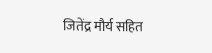जितेंद्र मौर्य सहित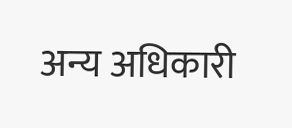अन्य अधिकारी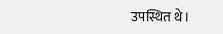उपस्थित थे।